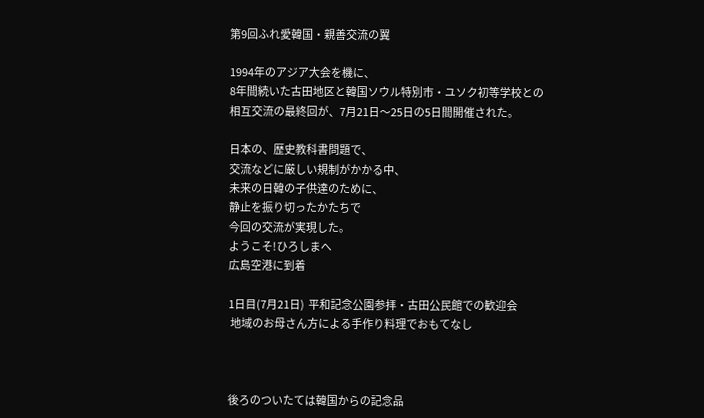第9回ふれ愛韓国・親善交流の翼

1994年のアジア大会を機に、
8年間続いた古田地区と韓国ソウル特別市・ユソク初等学校との
相互交流の最終回が、7月21日〜25日の5日間開催された。

日本の、歴史教科書問題で、
交流などに厳しい規制がかかる中、
未来の日韓の子供達のために、
静止を振り切ったかたちで
今回の交流が実現した。
ようこそ!ひろしまへ
広島空港に到着

1日目(7月21日)  平和記念公園参拝・古田公民館での歓迎会
 地域のお母さん方による手作り料理でおもてなし



後ろのついたては韓国からの記念品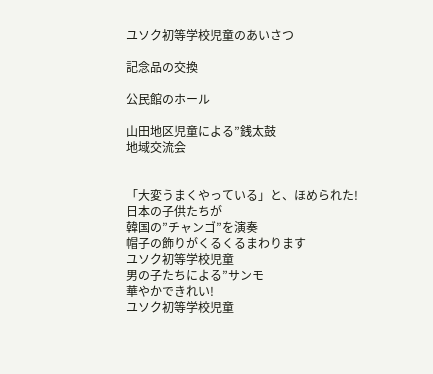ユソク初等学校児童のあいさつ

記念品の交換

公民館のホール

山田地区児童による”銭太鼓
地域交流会


「大変うまくやっている」と、ほめられた!
日本の子供たちが
韓国の”チャンゴ”を演奏
帽子の飾りがくるくるまわります
ユソク初等学校児童
男の子たちによる”サンモ
華やかできれい!
ユソク初等学校児童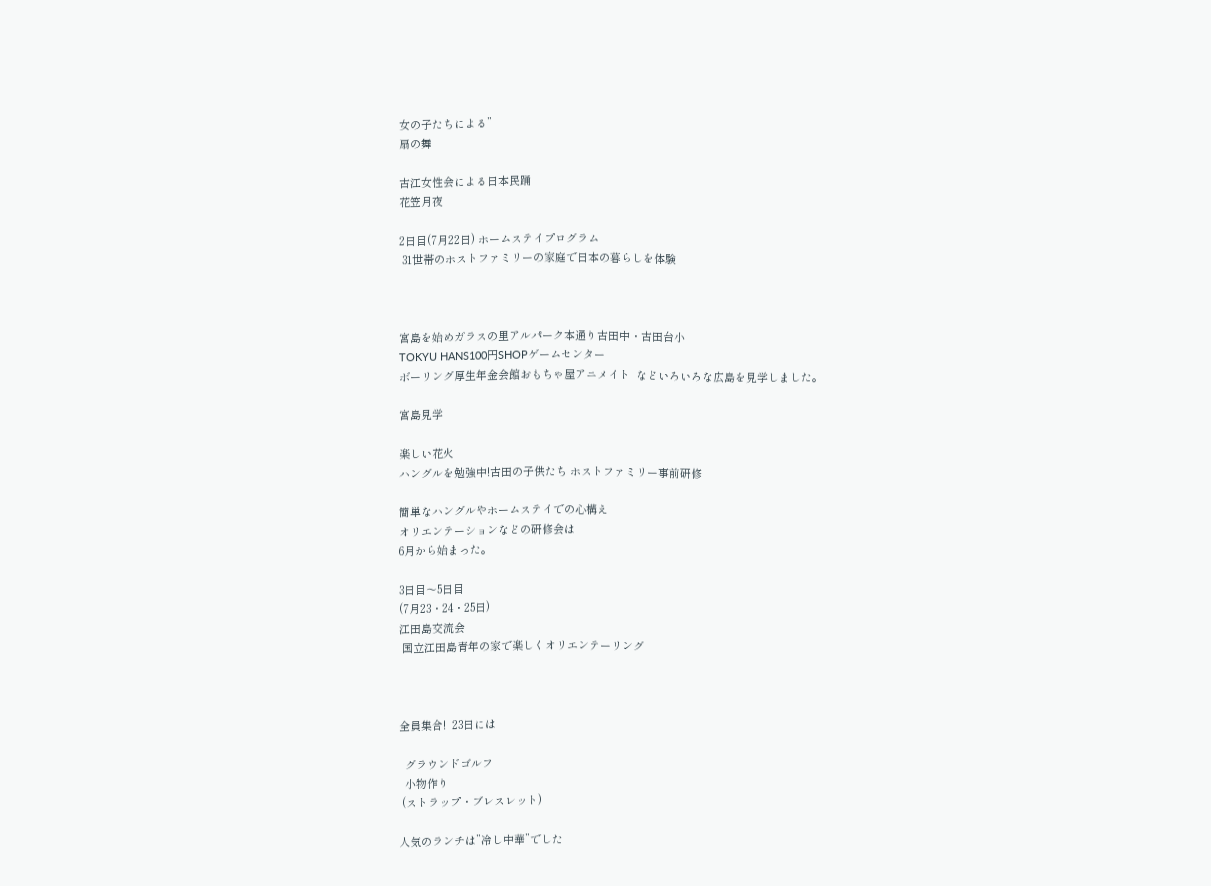女の子たちによる”
扇の舞

古江女性会による日本民踊
花笠月夜

2日目(7月22日) ホームステイプログラム
 31世帯のホストファミリーの家庭で日本の暮らしを体験



宮島を始めガラスの里アルパーク本通り古田中・古田台小
TOKYU HANS100円SHOPゲームセンター
ボーリング厚生年金会館おもちゃ屋アニメイト  などいろいろな広島を見学しました。

宮島見学

楽しい花火
ハングルを勉強中!古田の子供たち ホストファミリー事前研修

簡単なハングルやホームステイでの心構え
オリエンテーションなどの研修会は
6月から始まった。

3日目〜5日目
(7月23・24・25日)
江田島交流会
 国立江田島青年の家で楽しくオリエンテーリング



全員集合!  23日には

  グラウンドゴルフ
  小物作り
 (ストラップ・ブレスレット)

人気のランチは”冷し中華”でした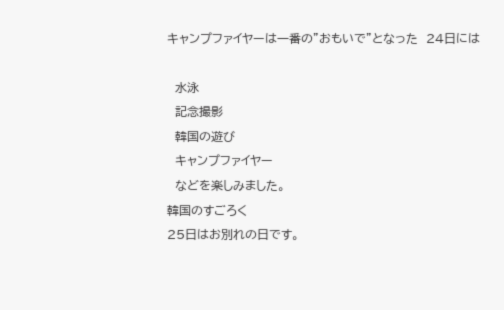キャンプファイヤーは一番の”おもいで”となった  24日には

  水泳
  記念撮影
  韓国の遊び
  キャンプファイヤー
  などを楽しみました。
韓国のすごろく
25日はお別れの日です。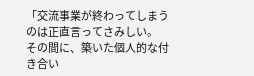「交流事業が終わってしまうのは正直言ってさみしい。
その間に、築いた個人的な付き合い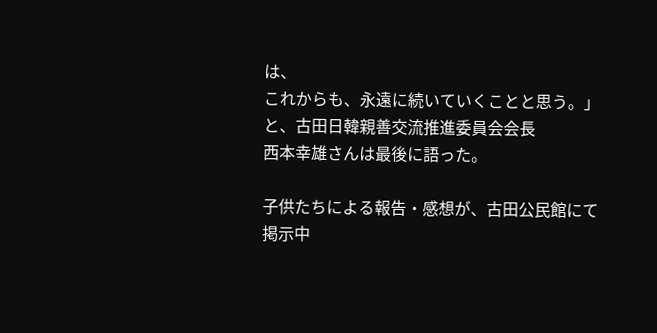は、
これからも、永遠に続いていくことと思う。」
と、古田日韓親善交流推進委員会会長
西本幸雄さんは最後に語った。

子供たちによる報告・感想が、古田公民館にて掲示中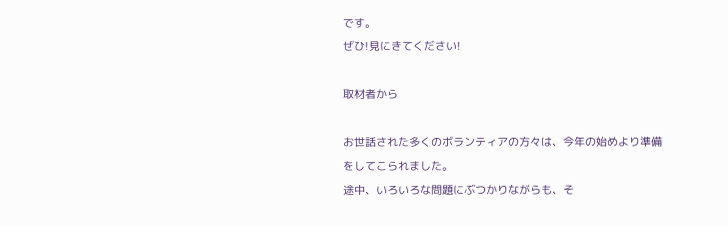です。
ぜひ!見にきてください!

取材者から

お世話された多くのボランティアの方々は、今年の始めより準備をしてこられました。
途中、いろいろな問題にぶつかりながらも、そ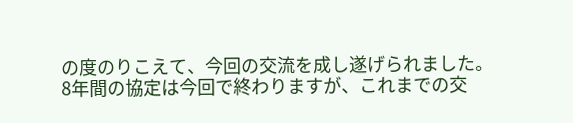の度のりこえて、今回の交流を成し遂げられました。
8年間の協定は今回で終わりますが、これまでの交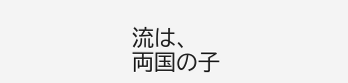流は、
両国の子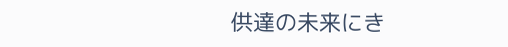供達の未来にき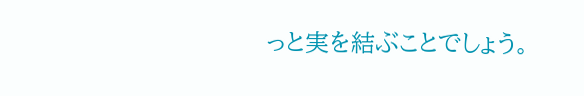っと実を結ぶことでしょう。